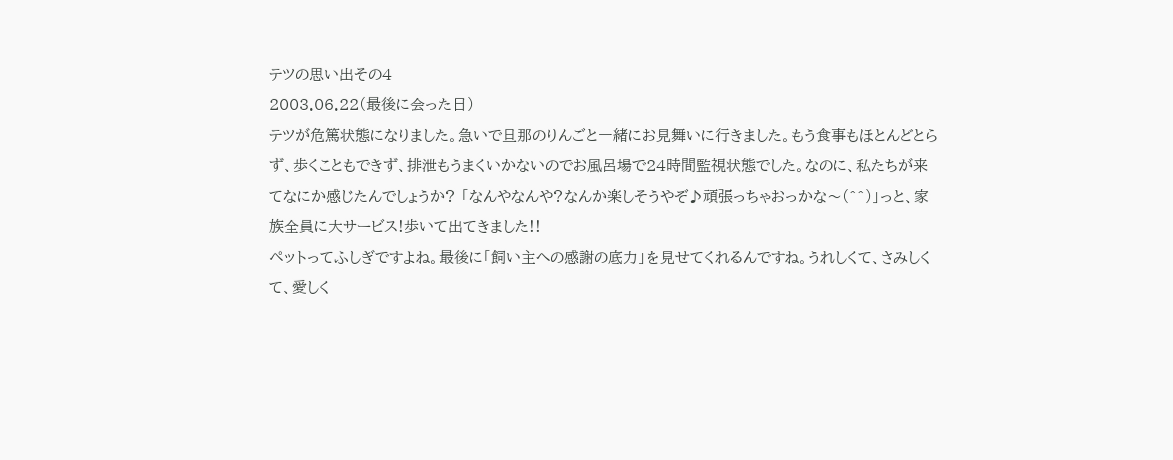テツの思い出その4
2003.06.22(最後に会った日)
テツが危篤状態になりました。急いで旦那のりんごと一緒にお見舞いに行きました。もう食事もほとんどとらず、歩くこともできず、排泄もうまくいかないのでお風呂場で24時間監視状態でした。なのに、私たちが来てなにか感じたんでしょうか? 「なんやなんや?なんか楽しそうやぞ♪頑張っちゃおっかな〜(^^)」っと、家族全員に大サービス!歩いて出てきました!!
ペットってふしぎですよね。最後に「飼い主への感謝の底力」を見せてくれるんですね。うれしくて、さみしくて、愛しく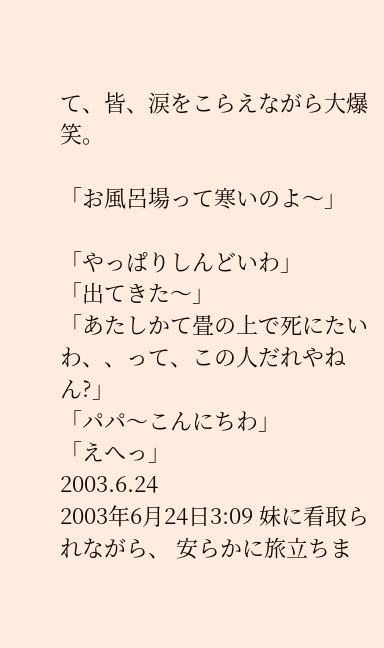て、皆、涙をこらえながら大爆笑。

「お風呂場って寒いのよ〜」

「やっぱりしんどいわ」
「出てきた〜」
「あたしかて畳の上で死にたいわ、、って、この人だれやねん?」
「パパ〜こんにちわ」
「えへっ」
2003.6.24
2003年6月24日3:09 妹に看取られながら、 安らかに旅立ちま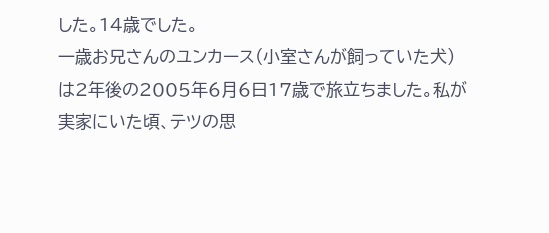した。14歳でした。
一歳お兄さんのユンカース(小室さんが飼っていた犬)は2年後の2005年6月6日17歳で旅立ちました。私が実家にいた頃、テツの思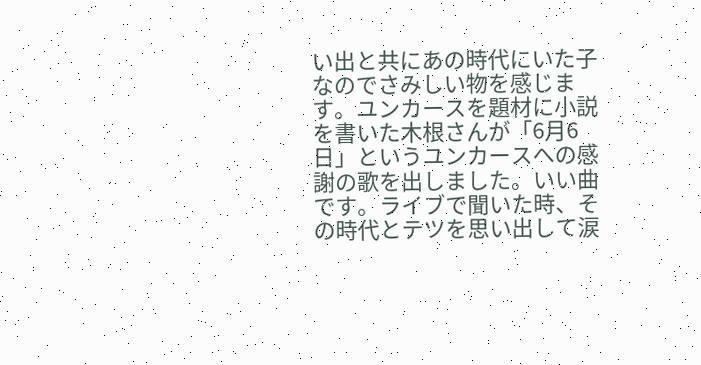い出と共にあの時代にいた子なのでさみしい物を感じます。ユンカースを題材に小説を書いた木根さんが「6月6日」というユンカースへの感謝の歌を出しました。いい曲です。ライブで聞いた時、その時代とテツを思い出して涙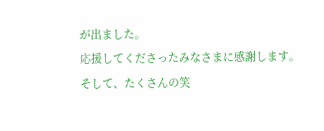が出ました。
応援してくださったみなさまに感謝します。
そして、たくさんの笑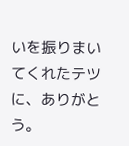いを振りまいてくれたテツに、ありがとう。